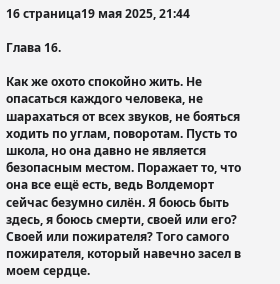16 страница19 мая 2025, 21:44

Глава 16.

Как же охото спокойно жить. Не опасаться каждого человека, не шарахаться от всех звуков, не бояться ходить по углам, поворотам. Пусть то школа, но она давно не является безопасным местом. Поражает то, что она все ещё есть, ведь Волдеморт сейчас безумно силён. Я боюсь быть здесь, я боюсь смерти, своей или его? Своей или пожирателя? Того самого пожирателя, который навечно засел в моем сердце.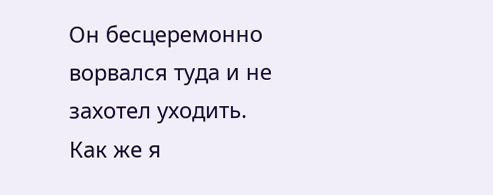Он бесцеремонно ворвался туда и не захотел уходить. Как же я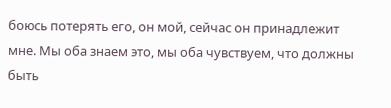боюсь потерять его, он мой, сейчас он принадлежит мне. Мы оба знаем это, мы оба чувствуем, что должны быть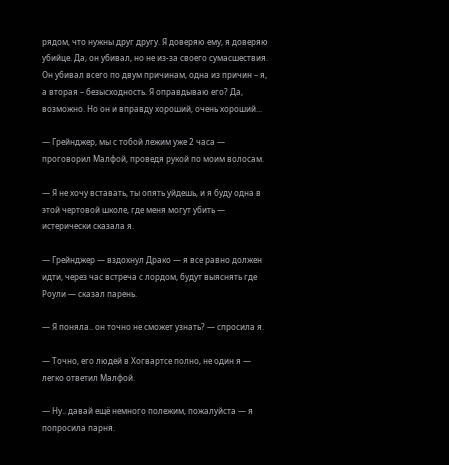рядом, что нужны друг другу. Я доверяю ему, я доверяю убийце. Да, он убивал, но не из-за своего сумасшествия. Он убивал всего по двум причинам, одна из причин – я, а вторая – безысходность. Я оправдываю его? Да, возможно. Но он и вправду хороший, очень хороший...

— Грейнджер, мы с тобой лежим уже 2 часа — проговорил Малфой, проведя рукой по моим волосам.

— Я не хочу вставать, ты опять уйдешь, и я буду одна в этой чертовой школе, где меня могут убить — истерически сказала я.

— Грейнджер — вздохнул Драко — я все равно должен идти, через час встреча с лордом, будут выяснять где Роули — сказал парень.

— Я поняла.. он точно не сможет узнать? — спросила я.

— Точно, его людей в Хогвартсе полно, не один я — легко ответил Малфой.

— Ну.. давай ещё немного полежим, пожалуйста — я попросила парня.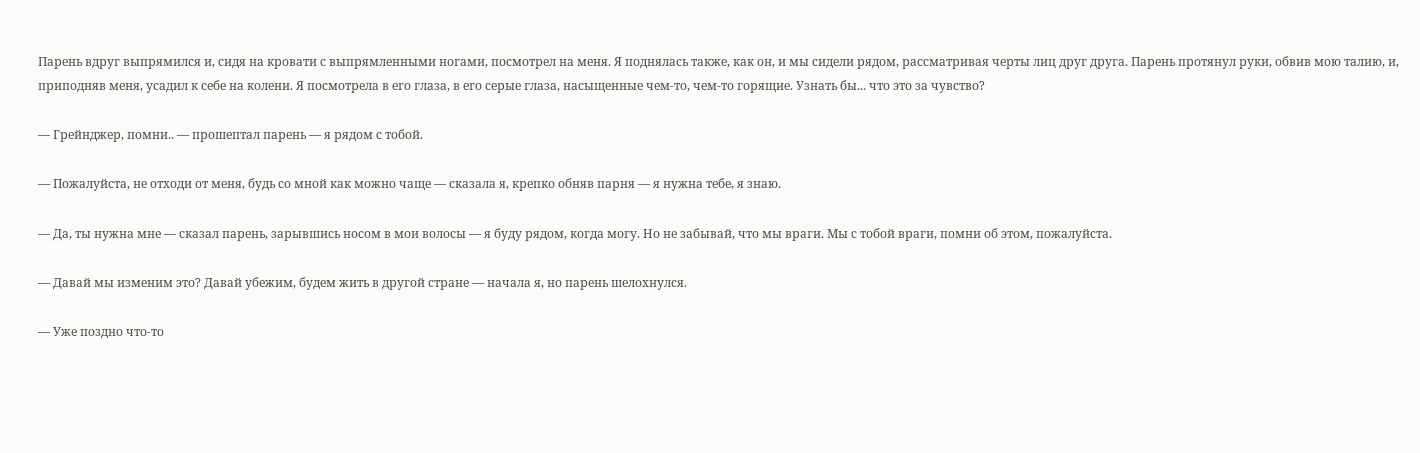Парень вдруг выпрямился и, сидя на кровати с выпрямленными ногами, посмотрел на меня. Я поднялась также, как он, и мы сидели рядом, рассматривая черты лиц друг друга. Парень протянул руки, обвив мою талию, и, приподняв меня, усадил к себе на колени. Я посмотрела в его глаза, в его серые глаза, насыщенные чем-то, чем-то горящие. Узнать бы... что это за чувство?

— Грейнджер, помни.. — прошептал парень — я рядом с тобой.

— Пожалуйста, не отходи от меня, будь со мной как можно чаще — сказала я, крепко обняв парня — я нужна тебе, я знаю.

— Да, ты нужна мне — сказал парень, зарывшись носом в мои волосы — я буду рядом, когда могу. Но не забывай, что мы враги. Мы с тобой враги, помни об этом, пожалуйста.

— Давай мы изменим это? Давай убежим, будем жить в другой стране — начала я, но парень шелохнулся.

— Уже поздно что-то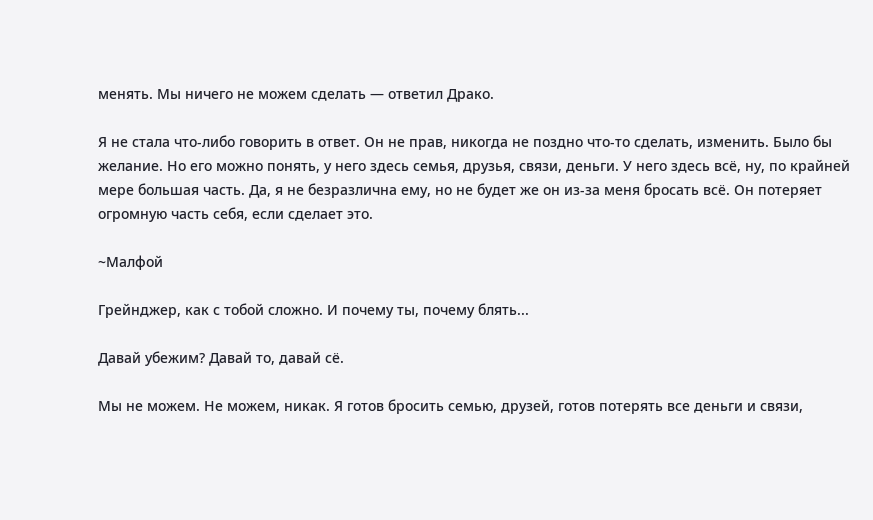менять. Мы ничего не можем сделать — ответил Драко.

Я не стала что-либо говорить в ответ. Он не прав, никогда не поздно что-то сделать, изменить. Было бы желание. Но его можно понять, у него здесь семья, друзья, связи, деньги. У него здесь всё, ну, по крайней мере большая часть. Да, я не безразлична ему, но не будет же он из-за меня бросать всё. Он потеряет огромную часть себя, если сделает это.

~Малфой

Грейнджер, как с тобой сложно. И почему ты, почему блять...

Давай убежим? Давай то, давай сё.

Мы не можем. Не можем, никак. Я готов бросить семью, друзей, готов потерять все деньги и связи,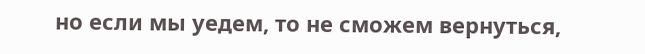но если мы уедем, то не сможем вернуться,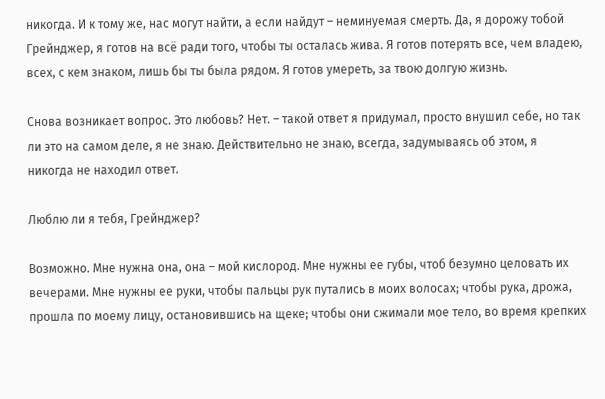никогда. И к тому же, нас могут найти, а если найдут – неминуемая смерть. Да, я дорожу тобой Грейнджер, я готов на всё ради того, чтобы ты осталась жива. Я готов потерять все, чем владею, всех, с кем знаком, лишь бы ты была рядом. Я готов умереть, за твою долгую жизнь.

Снова возникает вопрос. Это любовь? Нет. – такой ответ я придумал, просто внушил себе, но так ли это на самом деле, я не знаю. Действительно не знаю, всегда, задумываясь об этом, я никогда не находил ответ.

Люблю ли я тебя, Грейнджер?

Возможно. Мне нужна она, она – мой кислород. Мне нужны ее губы, чтоб безумно целовать их вечерами. Мне нужны ее руки, чтобы пальцы рук путались в моих волосах; чтобы рука, дрожа, прошла по моему лицу, остановившись на щеке; чтобы они сжимали мое тело, во время крепких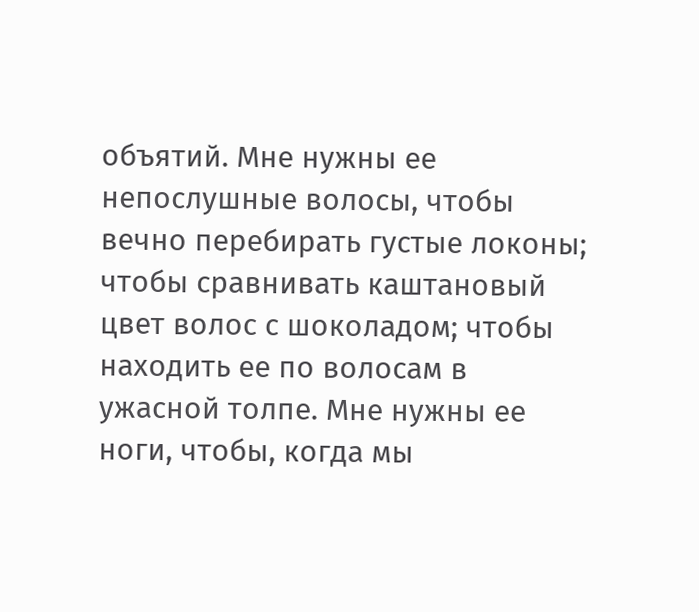объятий. Мне нужны ее непослушные волосы, чтобы вечно перебирать густые локоны; чтобы сравнивать каштановый цвет волос с шоколадом; чтобы находить ее по волосам в ужасной толпе. Мне нужны ее ноги, чтобы, когда мы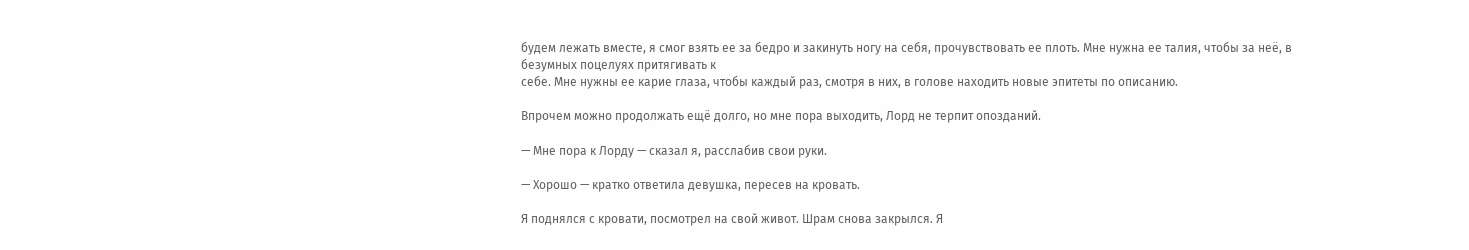будем лежать вместе, я смог взять ее за бедро и закинуть ногу на себя, прочувствовать ее плоть. Мне нужна ее талия, чтобы за неё, в безумных поцелуях притягивать к
себе. Мне нужны ее карие глаза, чтобы каждый раз, смотря в них, в голове находить новые эпитеты по описанию.

Впрочем можно продолжать ещё долго, но мне пора выходить, Лорд не терпит опозданий.

— Мне пора к Лорду — сказал я, расслабив свои руки.

— Хорошо — кратко ответила девушка, пересев на кровать.

Я поднялся с кровати, посмотрел на свой живот. Шрам снова закрылся. Я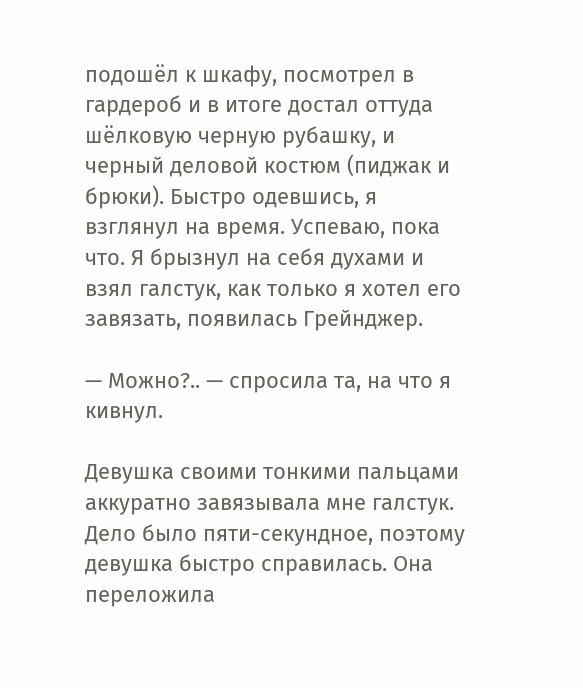подошёл к шкафу, посмотрел в гардероб и в итоге достал оттуда шёлковую черную рубашку, и черный деловой костюм (пиджак и брюки). Быстро одевшись, я взглянул на время. Успеваю, пока что. Я брызнул на себя духами и взял галстук, как только я хотел его завязать, появилась Грейнджер.

— Можно?.. — спросила та, на что я кивнул.

Девушка своими тонкими пальцами аккуратно завязывала мне галстук. Дело было пяти-секундное, поэтому девушка быстро справилась. Она переложила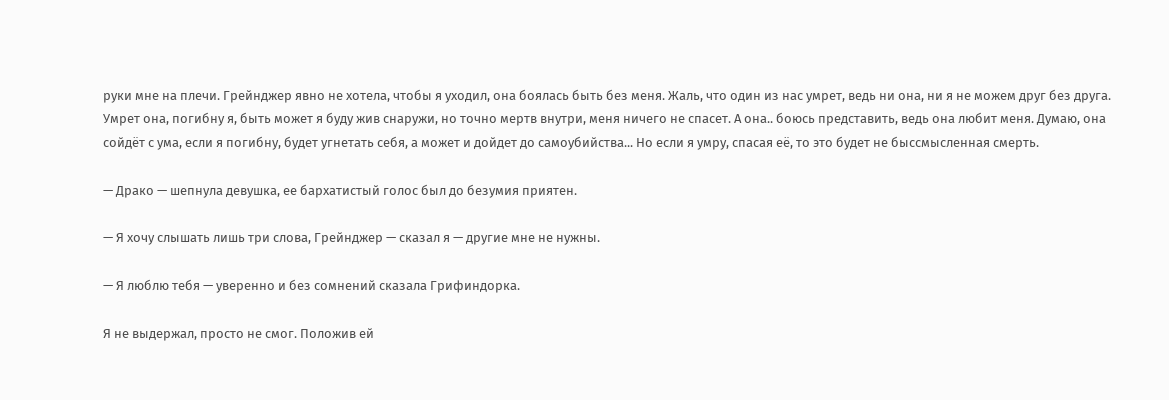руки мне на плечи. Грейнджер явно не хотела, чтобы я уходил, она боялась быть без меня. Жаль, что один из нас умрет, ведь ни она, ни я не можем друг без друга. Умрет она, погибну я, быть может я буду жив снаружи, но точно мертв внутри, меня ничего не спасет. А она.. боюсь представить, ведь она любит меня. Думаю, она сойдёт с ума, если я погибну, будет угнетать себя, а может и дойдет до самоубийства... Но если я умру, спасая её, то это будет не быссмысленная смерть.

— Драко — шепнула девушка, ее бархатистый голос был до безумия приятен.

— Я хочу слышать лишь три слова, Грейнджер — сказал я — другие мне не нужны.

— Я люблю тебя — уверенно и без сомнений сказала Грифиндорка.

Я не выдержал, просто не смог. Положив ей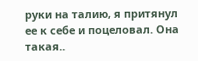руки на талию, я притянул ее к себе и поцеловал. Она такая..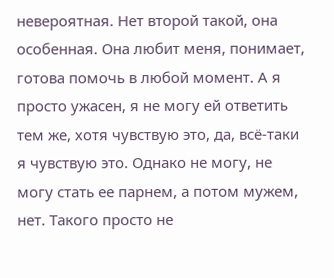невероятная. Нет второй такой, она особенная. Она любит меня, понимает, готова помочь в любой момент. А я просто ужасен, я не могу ей ответить тем же, хотя чувствую это, да, всё-таки я чувствую это. Однако не могу, не могу стать ее парнем, а потом мужем, нет. Такого просто не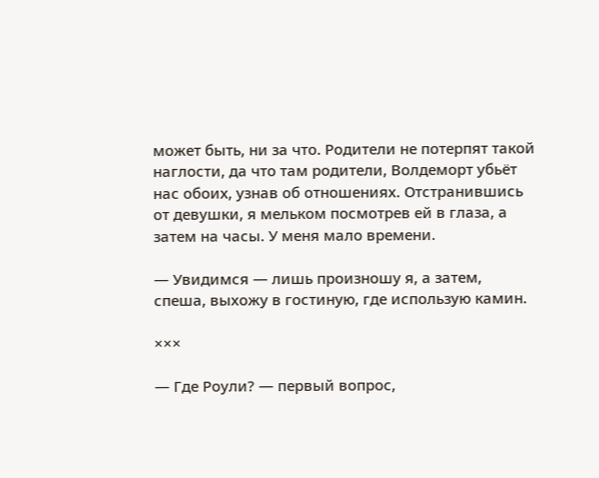может быть, ни за что. Родители не потерпят такой наглости, да что там родители, Волдеморт убьёт нас обоих, узнав об отношениях. Отстранившись от девушки, я мельком посмотрев ей в глаза, а затем на часы. У меня мало времени.

— Увидимся — лишь произношу я, а затем, спеша, выхожу в гостиную, где использую камин.

×××

— Где Роули? — первый вопрос,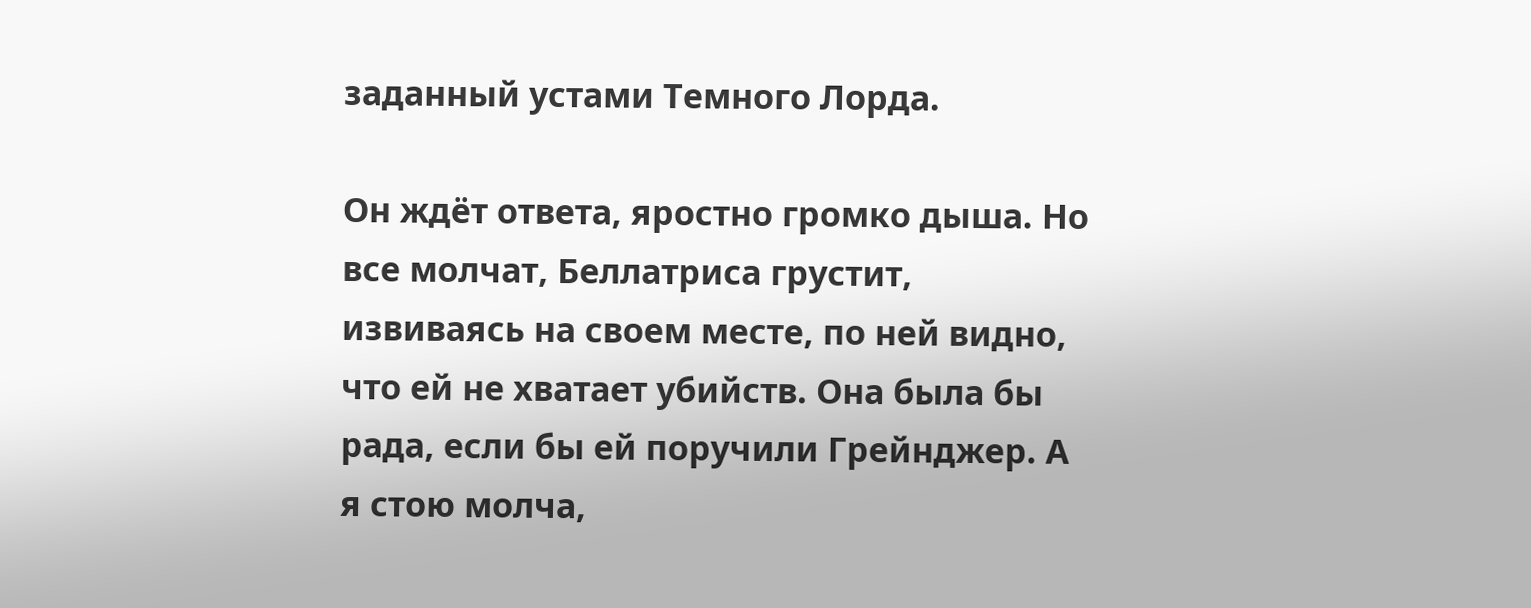заданный устами Темного Лорда.

Он ждёт ответа, яростно громко дыша. Но все молчат, Беллатриса грустит, извиваясь на своем месте, по ней видно, что ей не хватает убийств. Она была бы рада, если бы ей поручили Грейнджер. А я стою молча,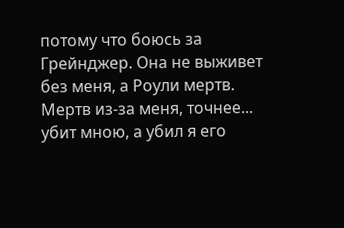потому что боюсь за Грейнджер. Она не выживет без меня, а Роули мертв. Мертв из-за меня, точнее... убит мною, а убил я его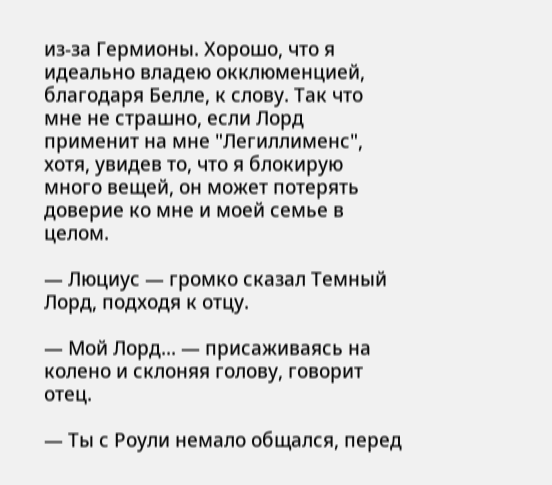из-за Гермионы. Хорошо, что я идеально владею окклюменцией, благодаря Белле, к слову. Так что мне не страшно, если Лорд применит на мне "Легиллименс", хотя, увидев то, что я блокирую много вещей, он может потерять доверие ко мне и моей семье в целом.

— Люциус — громко сказал Темный Лорд, подходя к отцу.

— Мой Лорд... — присаживаясь на колено и склоняя голову, говорит отец.

— Ты с Роули немало общался, перед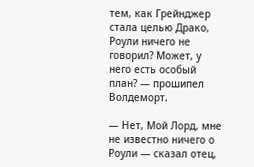тем, как Грейнджер стала целью Драко, Роули ничего не говорил? Может, у него есть особый план? — прошипел Волдеморт.

— Нет, Мой Лорд, мне не известно ничего о Роули — сказал отец,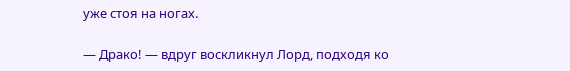уже стоя на ногах.

— Драко! — вдруг воскликнул Лорд, подходя ко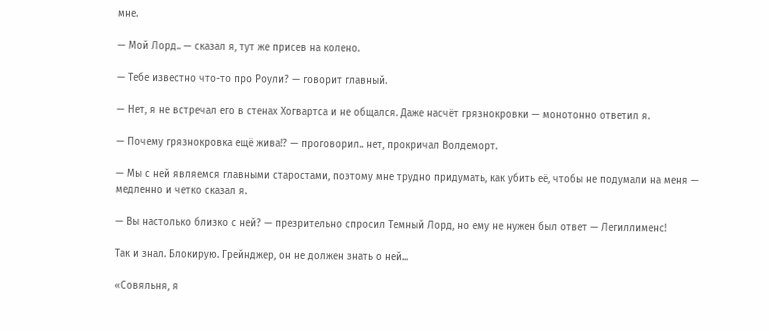мне.

— Мой Лорд.. — сказал я, тут же присев на колено.

— Тебе известно что-то про Роули? — говорит главный.

— Нет, я не встречал его в стенах Хогвартса и не общался. Даже насчёт грязнокровки — монотонно ответил я.

— Почему грязнокровка ещё жива!? — проговорил.. нет, прокричал Волдеморт.

— Мы с ней являемся главными старостами, поэтому мне трудно придумать, как убить её, чтобы не подумали на меня — медленно и четко сказал я.

— Вы настолько близко с ней? — презрительно спросил Темный Лорд, но ему не нужен был ответ — Легиллименс!

Так и знал. Блокирую. Грейнджер, он не должен знать о ней...

«Совяльня, я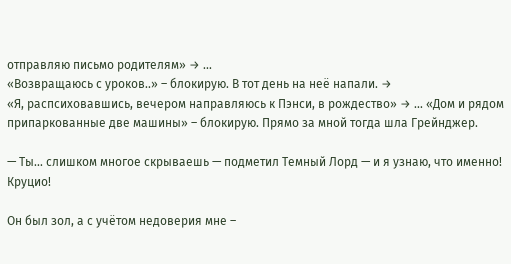отправляю письмо родителям» → ...
«Возвращаюсь с уроков..» – блокирую. В тот день на неё напали. →
«Я, распсиховавшись, вечером направляюсь к Пэнси, в рождество» → ... «Дом и рядом припаркованные две машины» – блокирую. Прямо за мной тогда шла Грейнджер.

— Ты... слишком многое скрываешь — подметил Темный Лорд — и я узнаю, что именно! Круцио!

Он был зол, а с учётом недоверия мне –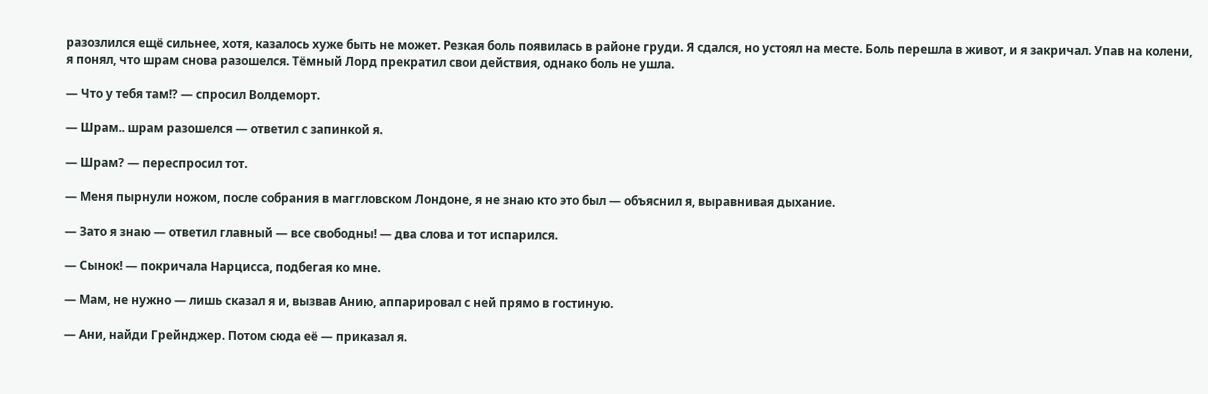разозлился ещё сильнее, хотя, казалось хуже быть не может. Резкая боль появилась в районе груди. Я сдался, но устоял на месте. Боль перешла в живот, и я закричал. Упав на колени, я понял, что шрам снова разошелся. Тёмный Лорд прекратил свои действия, однако боль не ушла.

— Что у тебя там!? — спросил Волдеморт.

— Шрам.. шрам разошелся — ответил с запинкой я.

— Шрам? — переспросил тот.

— Меня пырнули ножом, после собрания в маггловском Лондоне, я не знаю кто это был — объяснил я, выравнивая дыхание.

— Зато я знаю — ответил главный — все свободны! — два слова и тот испарился.

— Сынок! — покричала Нарцисса, подбегая ко мне.

— Мам, не нужно — лишь сказал я и, вызвав Анию, аппарировал с ней прямо в гостиную.

— Ани, найди Грейнджер. Потом сюда её — приказал я.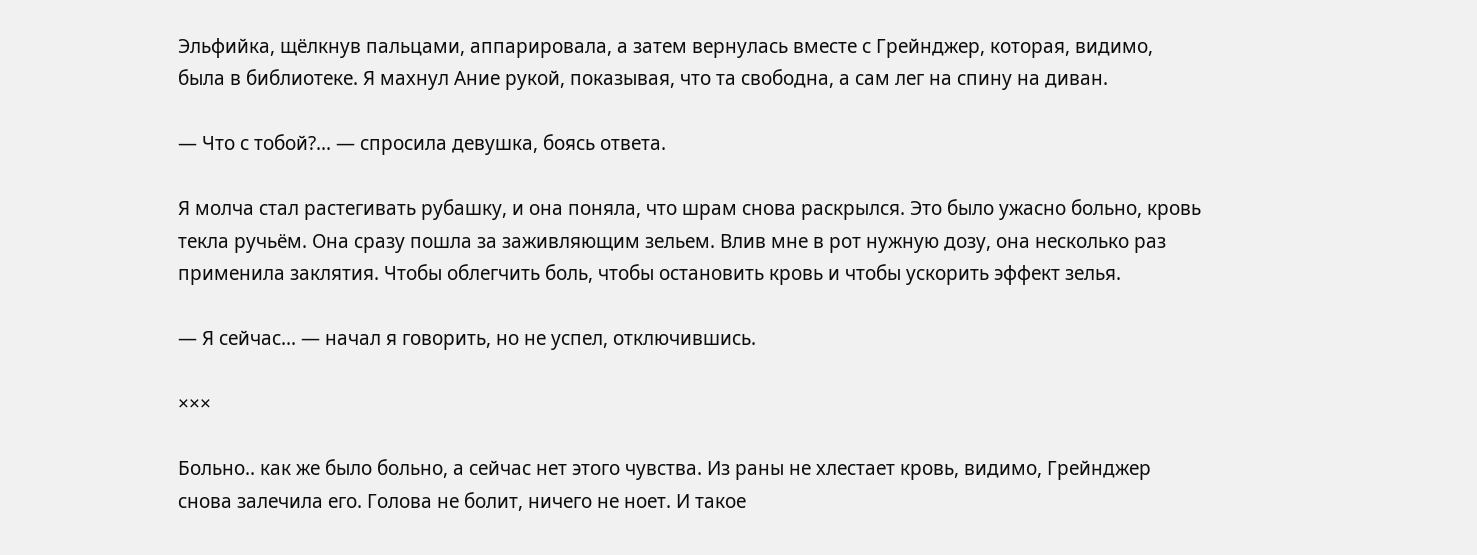Эльфийка, щёлкнув пальцами, аппарировала, а затем вернулась вместе с Грейнджер, которая, видимо, была в библиотеке. Я махнул Ание рукой, показывая, что та свободна, а сам лег на спину на диван.

— Что с тобой?... — спросила девушка, боясь ответа.

Я молча стал растегивать рубашку, и она поняла, что шрам снова раскрылся. Это было ужасно больно, кровь текла ручьём. Она сразу пошла за заживляющим зельем. Влив мне в рот нужную дозу, она несколько раз применила заклятия. Чтобы облегчить боль, чтобы остановить кровь и чтобы ускорить эффект зелья.

— Я сейчас... — начал я говорить, но не успел, отключившись.

×××

Больно.. как же было больно, а сейчас нет этого чувства. Из раны не хлестает кровь, видимо, Грейнджер снова залечила его. Голова не болит, ничего не ноет. И такое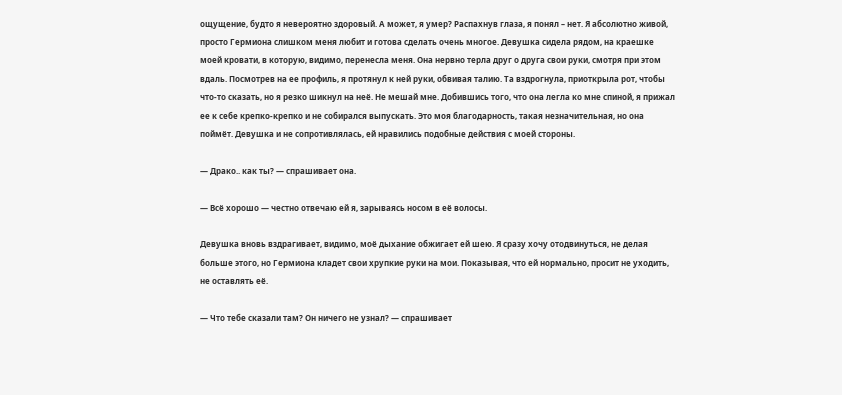ощущение, будто я невероятно здоровый. А может, я умер? Распахнув глаза, я понял – нет. Я абсолютно живой, просто Гермиона слишком меня любит и готова сделать очень многое. Девушка сидела рядом, на краешке моей кровати, в которую, видимо, перенесла меня. Она нервно терла друг о друга свои руки, смотря при этом вдаль. Посмотрев на ее профиль, я протянул к ней руки, обвивая талию. Та вздрогнула, приоткрыла рот, чтобы что-то сказать, но я резко шикнул на неё. Не мешай мне. Добившись того, что она легла ко мне спиной, я прижал ее к себе крепко-крепко и не собирался выпускать. Это моя благодарность, такая незначительная, но она поймёт. Девушка и не сопротивлялась, ей нравились подобные действия с моей стороны.

— Драко.. как ты? — спрашивает она.

— Всё хорошо — честно отвечаю ей я, зарываясь носом в её волосы.

Девушка вновь вздрагивает, видимо, моё дыхание обжигает ей шею. Я сразу хочу отодвинуться, не делая больше этого, но Гермиона кладет свои хрупкие руки на мои. Показывая, что ей нормально, просит не уходить, не оставлять её.

— Что тебе сказали там? Он ничего не узнал? — спрашивает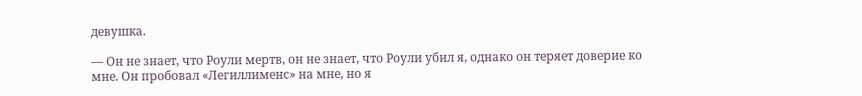девушка.

— Он не знает, что Роули мертв, он не знает, что Роули убил я, однако он теряет доверие ко мне. Он пробовал «Легиллименс» на мне, но я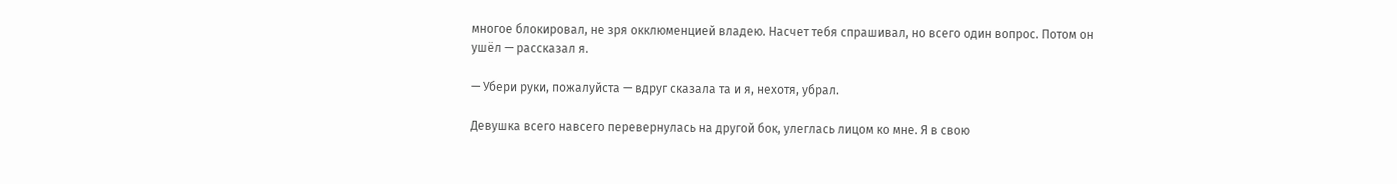многое блокировал, не зря окклюменцией владею. Насчет тебя спрашивал, но всего один вопрос. Потом он ушёл — рассказал я.

— Убери руки, пожалуйста — вдруг сказала та и я, нехотя, убрал.

Девушка всего навсего перевернулась на другой бок, улеглась лицом ко мне. Я в свою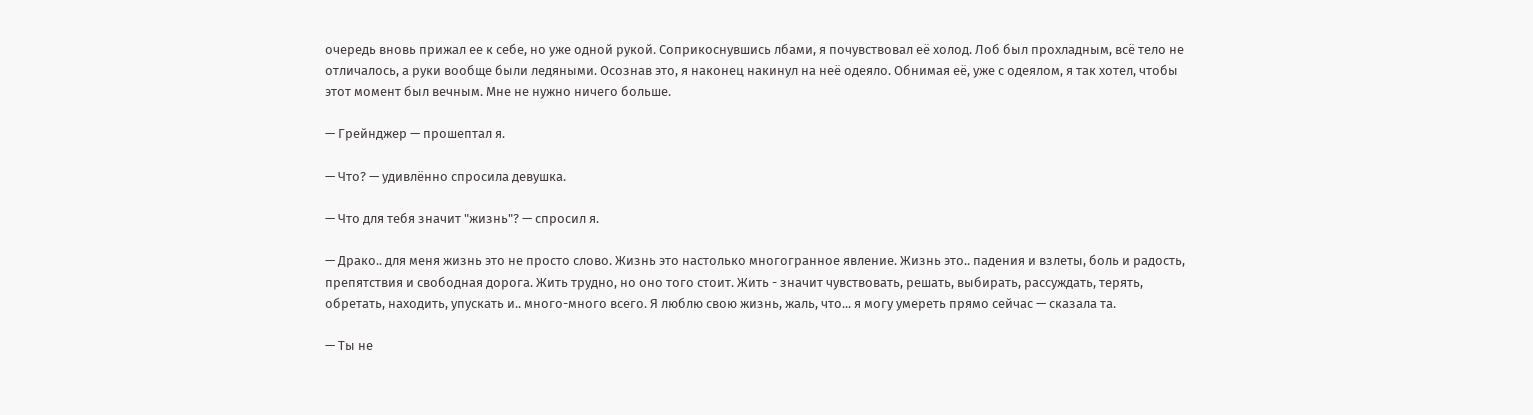очередь вновь прижал ее к себе, но уже одной рукой. Соприкоснувшись лбами, я почувствовал её холод. Лоб был прохладным, всё тело не отличалось, а руки вообще были ледяными. Осознав это, я наконец накинул на неё одеяло. Обнимая её, уже с одеялом, я так хотел, чтобы этот момент был вечным. Мне не нужно ничего больше.

— Грейнджер — прошептал я.

— Что? — удивлённо спросила девушка.

— Что для тебя значит "жизнь"? — спросил я.

— Драко.. для меня жизнь это не просто слово. Жизнь это настолько многогранное явление. Жизнь это.. падения и взлеты, боль и радость, препятствия и свободная дорога. Жить трудно, но оно того стоит. Жить - значит чувствовать, решать, выбирать, рассуждать, терять, обретать, находить, упускать и.. много-много всего. Я люблю свою жизнь, жаль, что... я могу умереть прямо сейчас — сказала та.

— Ты не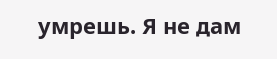умрешь. Я не дам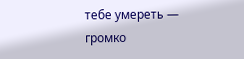тебе умереть — громко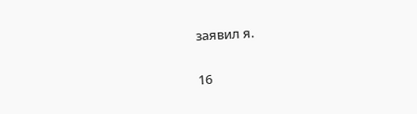заявил я.

16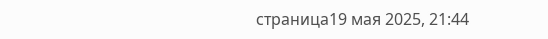страница19 мая 2025, 21:44